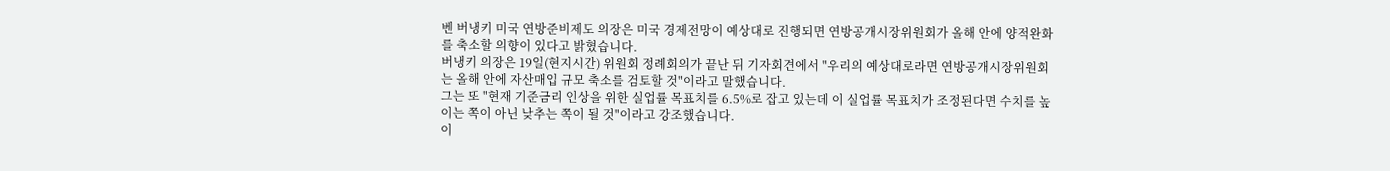벤 버냉키 미국 연방준비제도 의장은 미국 경제전망이 예상대로 진행되면 연방공개시장위원회가 올해 안에 양적완화를 축소할 의향이 있다고 밝혔습니다.
버냉키 의장은 19일(현지시간) 위원회 정례회의가 끝난 뒤 기자회견에서 "우리의 예상대로라면 연방공개시장위원회는 올해 안에 자산매입 규모 축소를 검토할 것"이라고 말했습니다.
그는 또 "현재 기준금리 인상을 위한 실업률 목표치를 6.5%로 잡고 있는데 이 실업률 목표치가 조정된다면 수치를 높이는 쪽이 아닌 낮추는 쪽이 될 것"이라고 강조했습니다.
이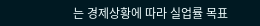는 경제상황에 따라 실업률 목표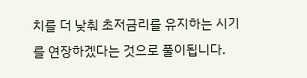치를 더 낮춰 초저금리를 유지하는 시기를 연장하겠다는 것으로 풀이됩니다.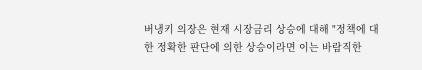버냉키 의장은 현재 시장금리 상승에 대해 "정책에 대한 정확한 판단에 의한 상승이라면 이는 바람직한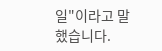일"이라고 말했습니다.